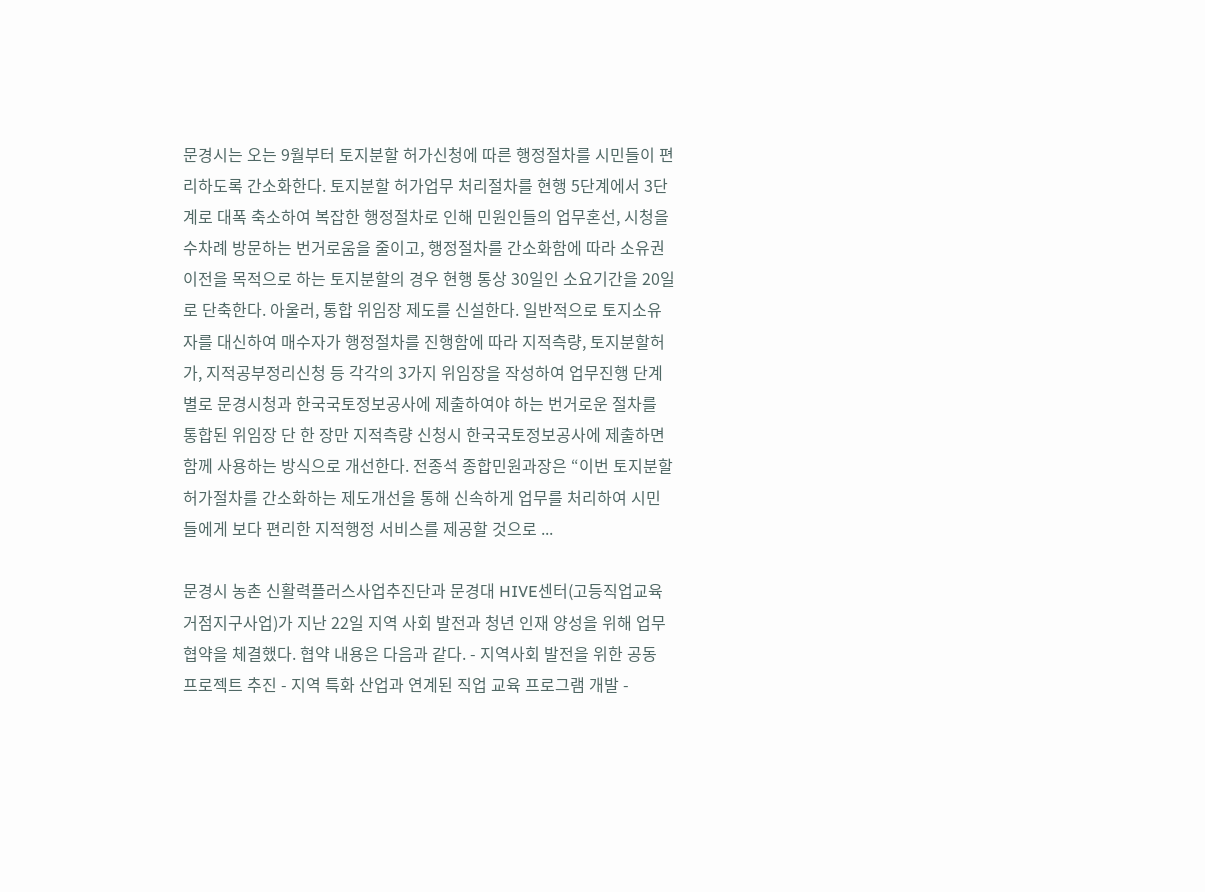문경시는 오는 9월부터 토지분할 허가신청에 따른 행정절차를 시민들이 편리하도록 간소화한다. 토지분할 허가업무 처리절차를 현행 5단계에서 3단계로 대폭 축소하여 복잡한 행정절차로 인해 민원인들의 업무혼선, 시청을 수차례 방문하는 번거로움을 줄이고, 행정절차를 간소화함에 따라 소유권 이전을 목적으로 하는 토지분할의 경우 현행 통상 30일인 소요기간을 20일로 단축한다. 아울러, 통합 위임장 제도를 신설한다. 일반적으로 토지소유자를 대신하여 매수자가 행정절차를 진행함에 따라 지적측량, 토지분할허가, 지적공부정리신청 등 각각의 3가지 위임장을 작성하여 업무진행 단계별로 문경시청과 한국국토정보공사에 제출하여야 하는 번거로운 절차를 통합된 위임장 단 한 장만 지적측량 신청시 한국국토정보공사에 제출하면 함께 사용하는 방식으로 개선한다. 전종석 종합민원과장은 “이번 토지분할 허가절차를 간소화하는 제도개선을 통해 신속하게 업무를 처리하여 시민들에게 보다 편리한 지적행정 서비스를 제공할 것으로 ...

문경시 농촌 신활력플러스사업추진단과 문경대 HIVE센터(고등직업교육거점지구사업)가 지난 22일 지역 사회 발전과 청년 인재 양성을 위해 업무협약을 체결했다. 협약 내용은 다음과 같다. - 지역사회 발전을 위한 공동 프로젝트 추진 - 지역 특화 산업과 연계된 직업 교육 프로그램 개발 -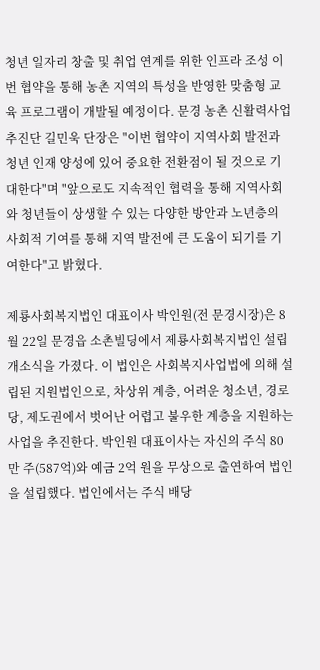청년 일자리 창출 및 취업 연계를 위한 인프라 조성 이번 협약을 통해 농촌 지역의 특성을 반영한 맞춤형 교육 프로그램이 개발될 예정이다. 문경 농촌 신활력사업추진단 길민욱 단장은 "이번 협약이 지역사회 발전과 청년 인재 양성에 있어 중요한 전환점이 될 것으로 기대한다"며 "앞으로도 지속적인 협력을 통해 지역사회와 청년들이 상생할 수 있는 다양한 방안과 노년층의 사회적 기여를 통해 지역 발전에 큰 도움이 되기를 기여한다"고 밝혔다.

제룡사회복지법인 대표이사 박인원(전 문경시장)은 8월 22일 문경읍 소촌빌딩에서 제룡사회복지법인 설립 개소식을 가졌다. 이 법인은 사회복지사업법에 의해 설립된 지원법인으로, 차상위 계층, 어려운 청소년, 경로당, 제도권에서 벗어난 어렵고 불우한 계층을 지원하는 사업을 추진한다. 박인원 대표이사는 자신의 주식 80만 주(587억)와 예금 2억 원을 무상으로 출연하여 법인을 설립했다. 법인에서는 주식 배당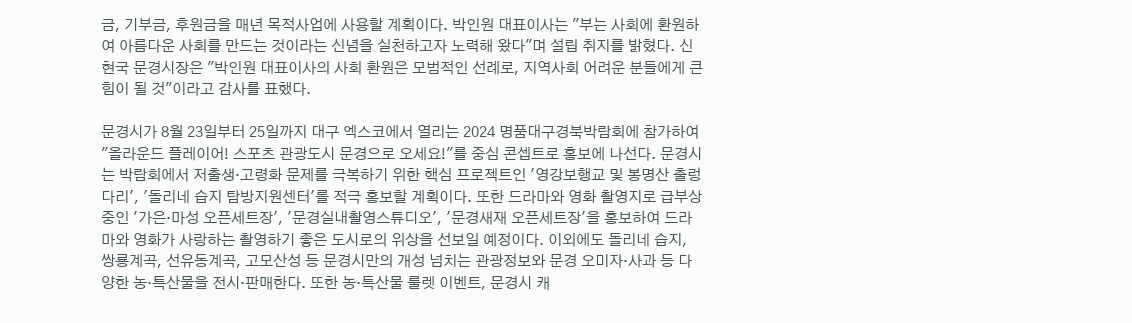금, 기부금, 후원금을 매년 목적사업에 사용할 계획이다. 박인원 대표이사는 "부는 사회에 환원하여 아름다운 사회를 만드는 것이라는 신념을 실천하고자 노력해 왔다"며 설립 취지를 밝혔다. 신현국 문경시장은 "박인원 대표이사의 사회 환원은 모범적인 선례로, 지역사회 어려운 분들에게 큰 힘이 될 것"이라고 감사를 표했다.

문경시가 8월 23일부터 25일까지 대구 엑스코에서 열리는 2024 명품대구경북박람회에 참가하여 "올라운드 플레이어! 스포츠 관광도시 문경으로 오세요!"를 중심 콘셉트로 홍보에 나선다. 문경시는 박람회에서 저출생·고령화 문제를 극복하기 위한 핵심 프로젝트인 '영강보행교 및 봉명산 출렁다리', '돌리네 습지 탐방지원센터'를 적극 홍보할 계획이다. 또한 드라마와 영화 촬영지로 급부상 중인 '가은·마성 오픈세트장', '문경실내촬영스튜디오', '문경새재 오픈세트장'을 홍보하여 드라마와 영화가 사랑하는 촬영하기 좋은 도시로의 위상을 선보일 예정이다. 이외에도 돌리네 습지, 쌍룡계곡, 선유동계곡, 고모산성 등 문경시만의 개성 넘치는 관광정보와 문경 오미자·사과 등 다양한 농·특산물을 전시·판매한다. 또한 농·특산물 룰렛 이벤트, 문경시 캐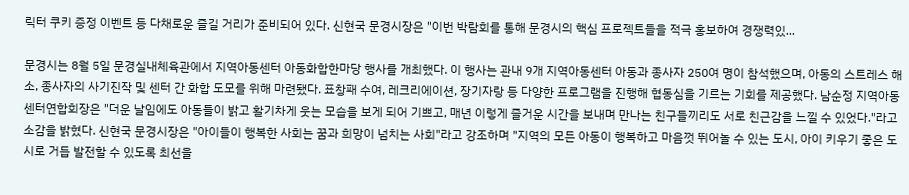릭터 쿠키 증정 이벤트 등 다채로운 즐길 거리가 준비되어 있다. 신현국 문경시장은 "이번 박람회를 통해 문경시의 핵심 프로젝트들을 적극 홍보하여 경쟁력있...

문경시는 8월 5일 문경실내체육관에서 지역아동센터 아동화합한마당 행사를 개최했다. 이 행사는 관내 9개 지역아동센터 아동과 종사자 250여 명이 참석했으며, 아동의 스트레스 해소, 종사자의 사기진작 및 센터 간 화합 도모를 위해 마련됐다. 표창패 수여, 레크리에이션, 장기자랑 등 다양한 프로그램을 진행해 협동심을 기르는 기회를 제공했다. 남순정 지역아동센터연합회장은 "더운 날임에도 아동들이 밝고 활기차게 웃는 모습을 보게 되어 기쁘고, 매년 이렇게 즐거운 시간을 보내며 만나는 친구들끼리도 서로 친근감을 느낄 수 있었다."라고 소감을 밝혔다. 신현국 문경시장은 "아이들이 행복한 사회는 꿈과 희망이 넘치는 사회"라고 강조하며 "지역의 모든 아동이 행복하고 마음껏 뛰어놀 수 있는 도시, 아이 키우기 좋은 도시로 거듭 발전할 수 있도록 최선을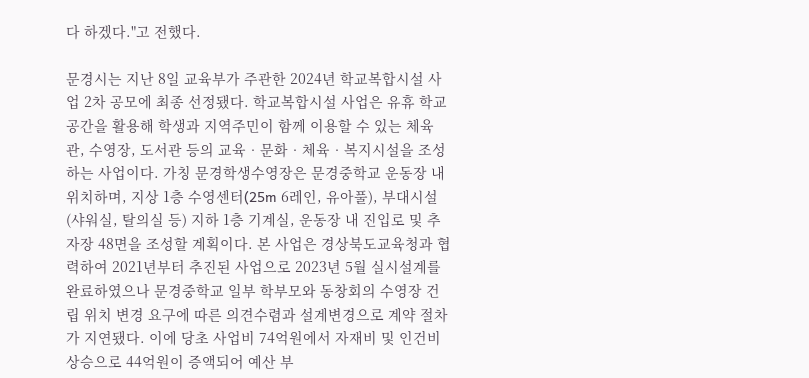다 하겠다."고 전했다.

문경시는 지난 8일 교육부가 주관한 2024년 학교복합시설 사업 2차 공모에 최종 선정됐다. 학교복합시설 사업은 유휴 학교 공간을 활용해 학생과 지역주민이 함께 이용할 수 있는 체육관, 수영장, 도서관 등의 교육‧문화‧체육‧복지시설을 조성하는 사업이다. 가칭 문경학생수영장은 문경중학교 운동장 내 위치하며, 지상 1층 수영센터(25m 6레인, 유아풀), 부대시설(샤워실, 탈의실 등) 지하 1층 기계실, 운동장 내 진입로 및 추자장 48면을 조성할 계획이다. 본 사업은 경상북도교육청과 협력하여 2021년부터 추진된 사업으로 2023년 5월 실시설계를 완료하였으나 문경중학교 일부 학부모와 동창회의 수영장 건립 위치 변경 요구에 따른 의견수렴과 설계변경으로 계약 절차가 지연됐다. 이에 당초 사업비 74억원에서 자재비 및 인건비 상승으로 44억원이 증액되어 예산 부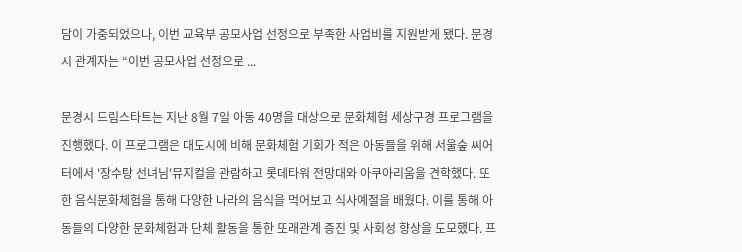담이 가중되었으나, 이번 교육부 공모사업 선정으로 부족한 사업비를 지원받게 됐다. 문경시 관계자는 “이번 공모사업 선정으로 ...

문경시 드림스타트는 지난 8월 7일 아동 40명을 대상으로 문화체험 세상구경 프로그램을 진행했다. 이 프로그램은 대도시에 비해 문화체험 기회가 적은 아동들을 위해 서울숲 씨어터에서 '장수탕 선녀님'뮤지컬을 관람하고 롯데타워 전망대와 아쿠아리움을 견학했다. 또한 음식문화체험을 통해 다양한 나라의 음식을 먹어보고 식사예절을 배웠다. 이를 통해 아동들의 다양한 문화체험과 단체 활동을 통한 또래관계 증진 및 사회성 향상을 도모했다. 프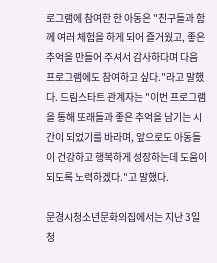로그램에 참여한 한 아동은 "친구들과 함께 여러 체험을 하게 되어 즐거웠고, 좋은 추억을 만들어 주셔서 감사하다며 다음 프로그램에도 참여하고 싶다."라고 말했다. 드림스타트 관계자는 "이번 프로그램을 통해 또래들과 좋은 추억을 남기는 시간이 되었기를 바라며, 앞으로도 아동들이 건강하고 행복하게 성장하는데 도움이 되도록 노력하겠다."고 말했다.

문경시청소년문화의집에서는 지난 3일 청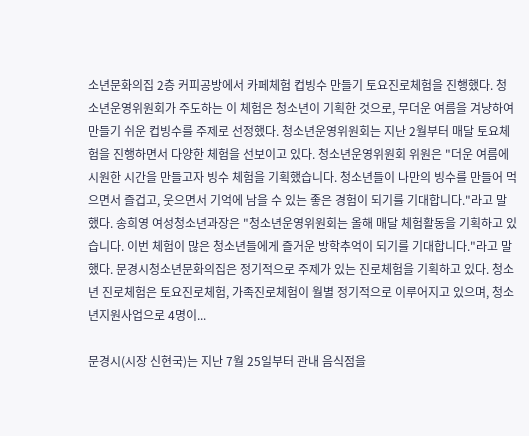소년문화의집 2층 커피공방에서 카페체험 컵빙수 만들기 토요진로체험을 진행했다. 청소년운영위원회가 주도하는 이 체험은 청소년이 기획한 것으로, 무더운 여름을 겨냥하여 만들기 쉬운 컵빙수를 주제로 선정했다. 청소년운영위원회는 지난 2월부터 매달 토요체험을 진행하면서 다양한 체험을 선보이고 있다. 청소년운영위원회 위원은 "더운 여름에 시원한 시간을 만들고자 빙수 체험을 기획했습니다. 청소년들이 나만의 빙수를 만들어 먹으면서 즐겁고, 웃으면서 기억에 남을 수 있는 좋은 경험이 되기를 기대합니다."라고 말했다. 송희영 여성청소년과장은 "청소년운영위원회는 올해 매달 체험활동을 기획하고 있습니다. 이번 체험이 많은 청소년들에게 즐거운 방학추억이 되기를 기대합니다."라고 말했다. 문경시청소년문화의집은 정기적으로 주제가 있는 진로체험을 기획하고 있다. 청소년 진로체험은 토요진로체험, 가족진로체험이 월별 정기적으로 이루어지고 있으며, 청소년지원사업으로 4명이...

문경시(시장 신현국)는 지난 7월 25일부터 관내 음식점을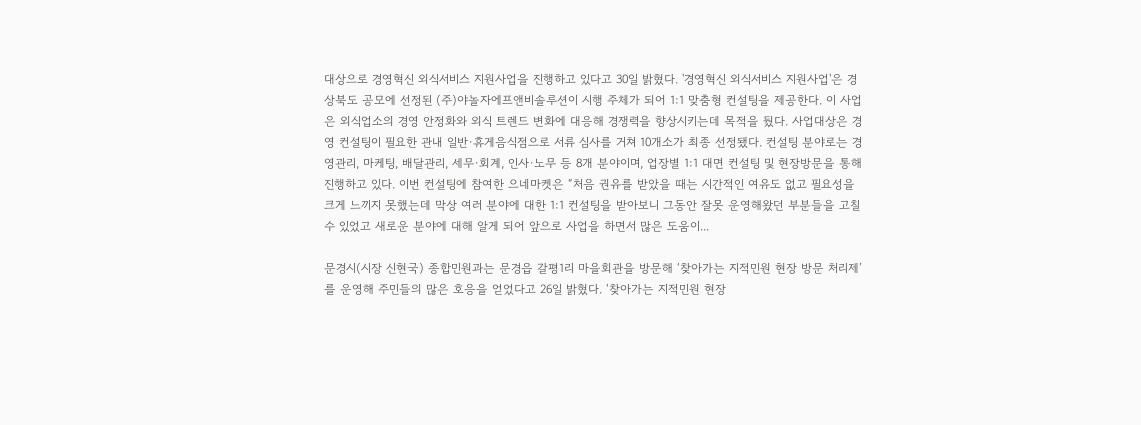대상으로 경영혁신 외식서비스 지원사업을 진행하고 있다고 30일 밝혔다. '경영혁신 외식서비스 지원사업'은 경상북도 공모에 선정된 (주)야놀자에프앤비솔루션이 시행 주체가 되어 1:1 맞춤형 컨설팅을 제공한다. 이 사업은 외식업소의 경영 안정화와 외식 트렌드 변화에 대응해 경쟁력을 향상시키는데 목적을 뒀다. 사업대상은 경영 컨설팅이 필요한 관내 일반·휴게음식점으로 서류 심사를 거쳐 10개소가 최종 선정됐다. 컨설팅 분야로는 경영관리, 마케팅, 배달관리, 세무·회계, 인사·노무 등 8개 분야이며, 업장별 1:1 대면 컨설팅 및 현장방문을 통해 진행하고 있다. 이번 컨설팅에 참여한 으네마켓은 “처음 권유를 받았을 때는 시간적인 여유도 없고 필요성을 크게 느끼지 못했는데 막상 여러 분야에 대한 1:1 컨설팅을 받아보니 그동안 잘못 운영해왔던 부분들을 고칠 수 있었고 새로운 분야에 대해 알게 되어 앞으로 사업을 하면서 많은 도움이...

문경시(시장 신현국) 종합민원과는 문경읍 갈평1리 마을회관을 방문해 ‘찾아가는 지적민원 현장 방문 처리제’를 운영해 주민들의 많은 호응을 얻었다고 26일 밝혔다. ‘찾아가는 지적민원 현장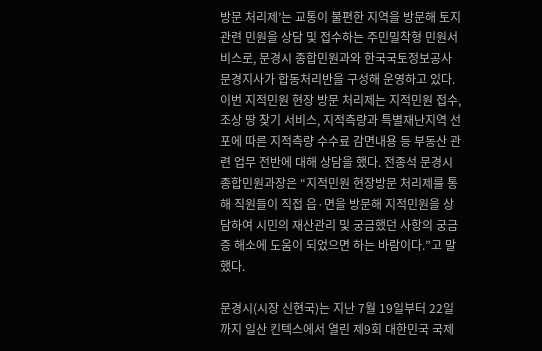방문 처리제’는 교통이 불편한 지역을 방문해 토지 관련 민원을 상담 및 접수하는 주민밀착형 민원서비스로, 문경시 종합민원과와 한국국토정보공사 문경지사가 합동처리반을 구성해 운영하고 있다. 이번 지적민원 현장 방문 처리제는 지적민원 접수, 조상 땅 찾기 서비스, 지적측량과 특별재난지역 선포에 따른 지적측량 수수료 감면내용 등 부동산 관련 업무 전반에 대해 상담을 했다. 전종석 문경시 종합민원과장은 “지적민원 현장방문 처리제를 통해 직원들이 직접 읍·면을 방문해 지적민원을 상담하여 시민의 재산관리 및 궁금했던 사항의 궁금증 해소에 도움이 되었으면 하는 바람이다.”고 말했다.

문경시(시장 신현국)는 지난 7월 19일부터 22일까지 일산 킨텍스에서 열린 제9회 대한민국 국제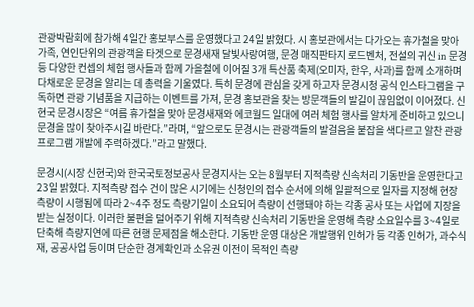관광박람회에 참가해 4일간 홍보부스를 운영했다고 24일 밝혔다. 시 홍보관에서는 다가오는 휴가철을 맞아 가족, 연인단위의 관광객을 타겟으로 문경새재 달빛사랑여행, 문경 매직판타지 로드벤처, 전설의 귀신 in 문경 등 다양한 컨셉의 체험 행사들과 함께 가을철에 이어질 3개 특산품 축제(오미자, 한우, 사과)를 함께 소개하며 다채로운 문경을 알리는 데 총력을 기울였다. 특히 문경에 관심을 갖게 하고자 문경시청 공식 인스타그램을 구독하면 관광 기념품을 지급하는 이벤트를 가져, 문경 홍보관을 찾는 방문객들의 발길이 끊임없이 이어졌다. 신현국 문경시장은 “여름 휴가철을 맞아 문경새재와 에코월드 일대에 여러 체험 행사를 알차게 준비하고 있으니 문경을 많이 찾아주시길 바란다.”라며, “앞으로도 문경시는 관광객들의 발걸음을 붙잡을 색다르고 알찬 관광 프로그램 개발에 주력하겠다.”라고 말했다.

문경시(시장 신현국)와 한국국토정보공사 문경지사는 오는 8월부터 지적측량 신속처리 기동반을 운영한다고 23일 밝혔다. 지적측량 접수 건이 많은 시기에는 신청인의 접수 순서에 의해 일괄적으로 일자를 지정해 현장 측량이 시행됨에 따라 2~4주 정도 측량기일이 소요되어 측량이 선행돼야 하는 각종 공사 또는 사업에 지장을 받는 실정이다. 이러한 불편을 덜어주기 위해 지적측량 신속처리 기동반을 운영해 측량 소요일수를 3~4일로 단축해 측량지연에 따른 현행 문제점을 해소한다. 기동반 운영 대상은 개발행위 인허가 등 각종 인허가, 과수식재, 공공사업 등이며 단순한 경계확인과 소유권 이전이 목적인 측량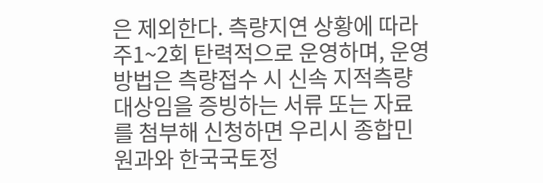은 제외한다. 측량지연 상황에 따라 주1~2회 탄력적으로 운영하며, 운영 방법은 측량접수 시 신속 지적측량 대상임을 증빙하는 서류 또는 자료를 첨부해 신청하면 우리시 종합민원과와 한국국토정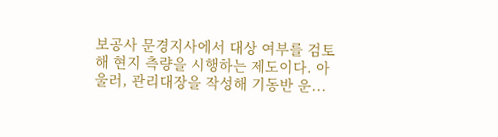보공사 문경지사에서 대상 여부를 검토해 현지 측량을 시행하는 제도이다. 아울러, 관리대장을 작성해 기동반 운...